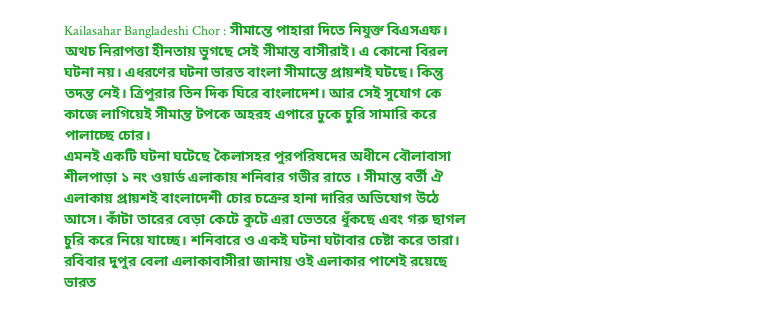Kailasahar Bangladeshi Chor : সীমান্তে পাহারা দিতে নিযুক্ত বিএসএফ। অথচ নিরাপত্তা হীনতায় ভুগছে সেই সীমান্ত বাসীরাই। এ কোনো বিরল ঘটনা নয়। এধরণের ঘটনা ভারত বাংলা সীমান্তে প্রায়শই ঘটছে। কিন্তু তদন্ত নেই। ত্রিপুরার তিন দিক ঘিরে বাংলাদেশ। আর সেই সুযোগ কে কাজে লাগিয়েই সীমান্ত টপকে অহরহ এপারে ঢুকে চুরি সামারি করে পালাচ্ছে চোর।
এমনই একটি ঘটনা ঘটেছে কৈলাসহর পুরপরিষদের অধীনে বৌলাবাসা শীলপাড়া ১ নং ওয়ার্ড এলাকায় শনিবার গভীর রাতে । সীমান্ত বর্তী ঐ এলাকায় প্রায়শই বাংলাদেশী চোর চক্রের হানা দারির অভিযোগ উঠে আসে। কাঁটা তারের বেড়া কেটে কুটে এরা ভেতরে ধুঁকছে এবং গরু ছাগল চুরি করে নিয়ে যাচ্ছে। শনিবারে ও একই ঘটনা ঘটাবার চেষ্টা করে তারা।
রবিবার দুপুর বেলা এলাকাবাসীরা জানায় ওই এলাকার পাশেই রয়েছে ভারত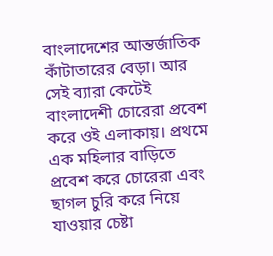বাংলাদেশের আন্তর্জাতিক কাঁটাতারের বেড়া। আর সেই ব্যারা কেটেই বাংলাদেশী চোরেরা প্রবেশ করে ওই এলাকায়। প্রথমে এক মহিলার বাড়িতে প্রবেশ করে চোরেরা এবং ছাগল চুরি করে নিয়ে যাওয়ার চেষ্টা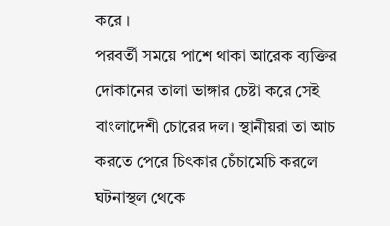করে ।
পরবর্তী সময়ে পাশে থাকা আরেক ব্যক্তির দোকানের তালা ভাঙ্গার চেষ্টা করে সেই বাংলাদেশী চোরের দল। স্থানীয়রা তা আচ করতে পেরে চিৎকার চেঁচামেচি করলে ঘটনাস্থল থেকে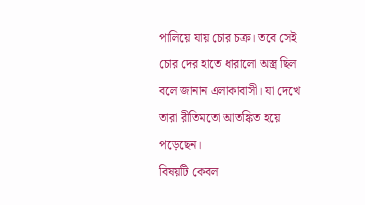পালিয়ে যায় চোর চক্র। তবে সেই চোর দের হাতে ধারালো অস্ত্র ছিল বলে জানান এলাকাবাসী। যা দেখে তারা রীতিমতো আতঙ্কিত হয়ে পড়েছেন।
বিষয়টি কেবল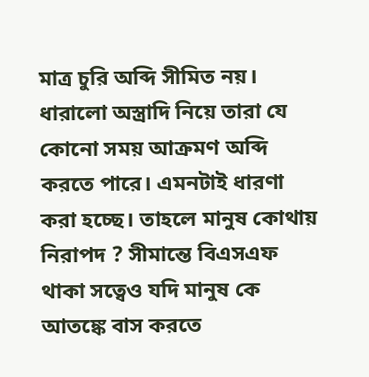মাত্র চুরি অব্দি সীমিত নয়। ধারালো অস্ত্রাদি নিয়ে তারা যে কোনো সময় আক্রমণ অব্দি করতে পারে। এমনটাই ধারণা করা হচ্ছে। তাহলে মানুষ কোথায় নিরাপদ ? সীমান্তে বিএসএফ থাকা সত্বেও যদি মানুষ কে আতঙ্কে বাস করতে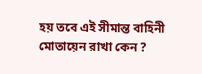হয় তবে এই সীমান্ত বাহিনী মোতায়েন রাখা কেন ?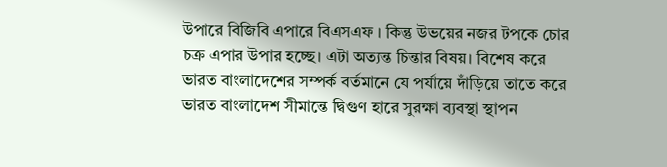উপারে বিজিবি এপারে বিএসএফ । কিন্তু উভয়ের নজর টপকে চোর চক্র এপার উপার হচ্ছে। এটা অত্যন্ত চিন্তার বিষয়। বিশেষ করে ভারত বাংলাদেশের সম্পর্ক বর্তমানে যে পর্যায়ে দাঁড়িয়ে তাতে করে ভারত বাংলাদেশ সীমান্তে দ্বিগুণ হারে সুরক্ষা ব্যবস্থা স্থাপন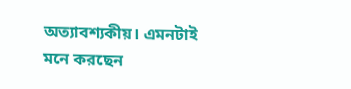অত্যাবশ্যকীয়। এমনটাই মনে করছেন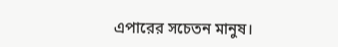এপারের সচেতন মানুষ।